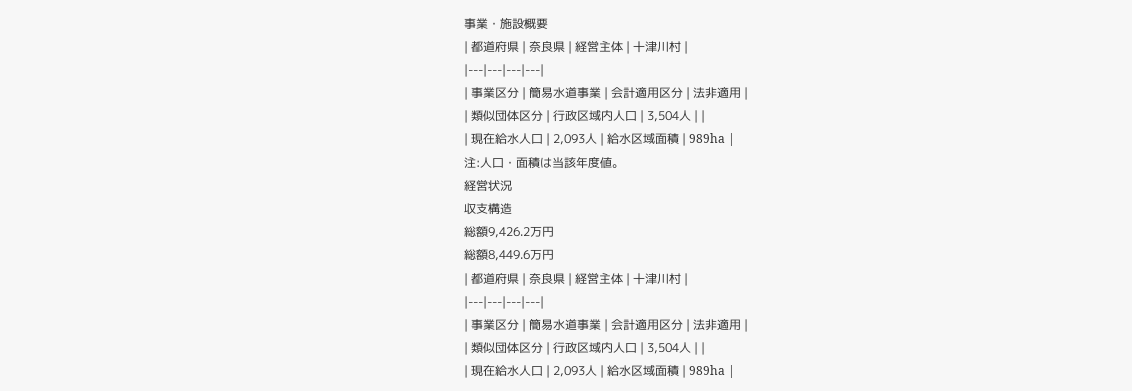事業・施設概要
| 都道府県 | 奈良県 | 経営主体 | 十津川村 |
|---|---|---|---|
| 事業区分 | 簡易水道事業 | 会計適用区分 | 法非適用 |
| 類似団体区分 | 行政区域内人口 | 3,504人 | |
| 現在給水人口 | 2,093人 | 給水区域面積 | 989ha |
注:人口・面積は当該年度値。
経営状況
収支構造
総額9,426.2万円
総額8,449.6万円
| 都道府県 | 奈良県 | 経営主体 | 十津川村 |
|---|---|---|---|
| 事業区分 | 簡易水道事業 | 会計適用区分 | 法非適用 |
| 類似団体区分 | 行政区域内人口 | 3,504人 | |
| 現在給水人口 | 2,093人 | 給水区域面積 | 989ha |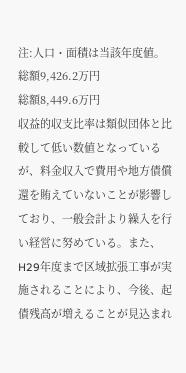注:人口・面積は当該年度値。
総額9,426.2万円
総額8,449.6万円
収益的収支比率は類似団体と比較して低い数値となっているが、料金収入で費用や地方債償還を賄えていないことが影響しており、一般会計より繰入を行い経営に努めている。また、H29年度まで区域拡張工事が実施されることにより、今後、起債残高が増えることが見込まれ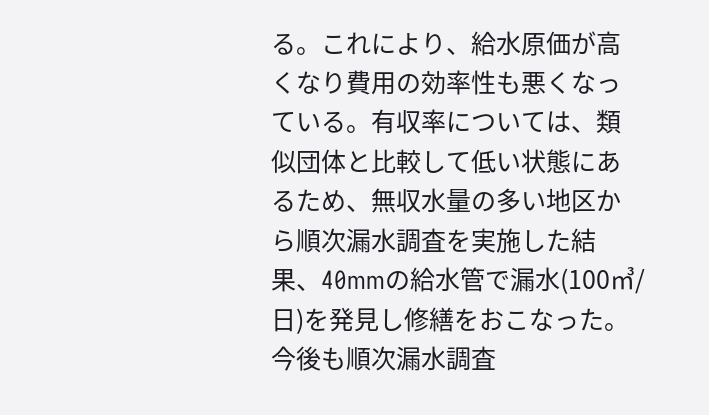る。これにより、給水原価が高くなり費用の効率性も悪くなっている。有収率については、類似団体と比較して低い状態にあるため、無収水量の多い地区から順次漏水調査を実施した結果、40mmの給水管で漏水(100㎥/日)を発見し修繕をおこなった。今後も順次漏水調査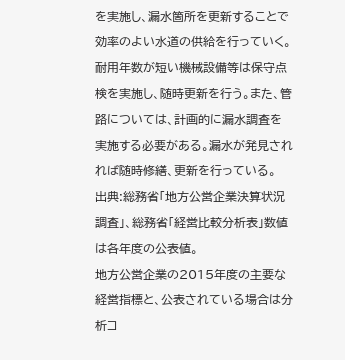を実施し、漏水箇所を更新することで効率のよい水道の供給を行っていく。
耐用年数が短い機械設備等は保守点検を実施し、随時更新を行う。また、管路については、計画的に漏水調査を実施する必要がある。漏水が発見されれば随時修繕、更新を行っている。
出典:総務省「地方公営企業決算状況調査」、総務省「経営比較分析表」数値は各年度の公表値。
地方公営企業の2015年度の主要な経営指標と、公表されている場合は分析コ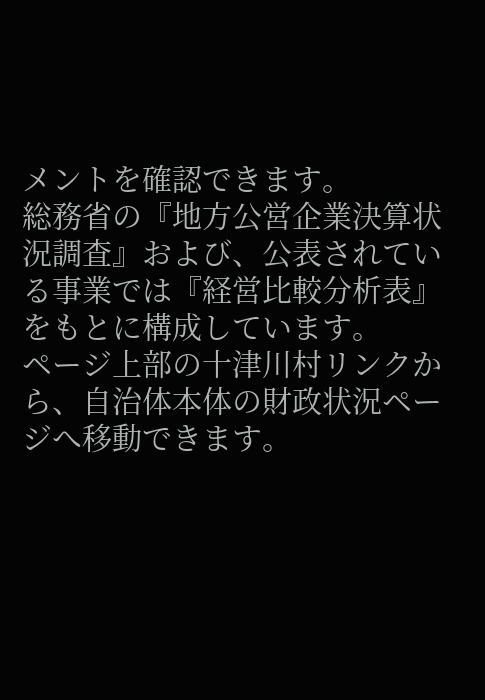メントを確認できます。
総務省の『地方公営企業決算状況調査』および、公表されている事業では『経営比較分析表』をもとに構成しています。
ページ上部の十津川村リンクから、自治体本体の財政状況ページへ移動できます。